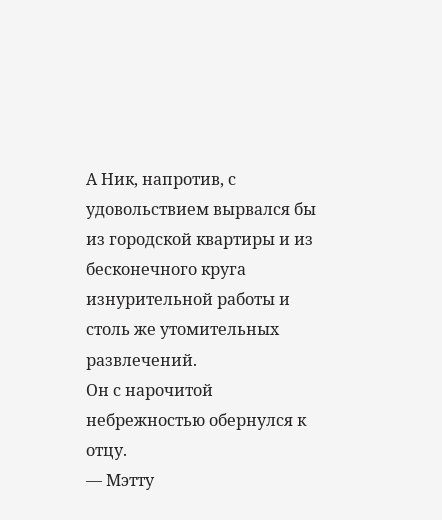А Ник, напротив, с удовольствием вырвался бы из городской квартиры и из бесконечного круга изнурительной работы и столь же утомительных развлечений.
Он с нарочитой небрежностью обернулся к отцу.
— Мэтту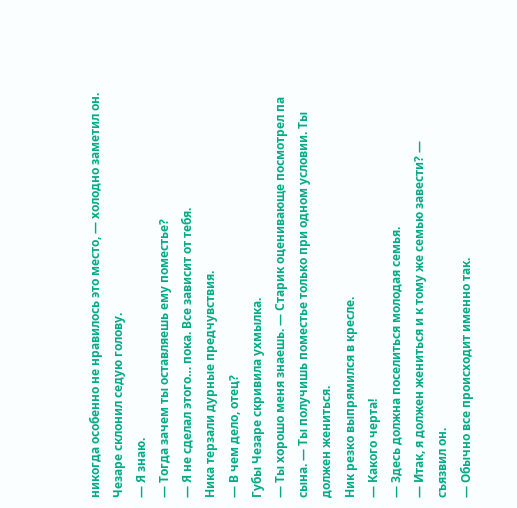никогда особенно не нравилось это место, — холодно заметил он.
Чезаре склонил седую голову.
— Я знаю.
— Тогда зачем ты оставляешь ему поместье?
— Я не сделал этого… пока. Все зависит от тебя.
Ника терзали дурные предчувствия.
— В чем дело, отец?
Губы Чезаре скривила ухмылка.
— Ты хорошо меня знаешь. — Старик оценивающе посмотрел па сына. — Ты получишь поместье только при одном условии. Ты должен жениться.
Ник резко выпрямился в кресле.
— Какого черта!
— Здесь должна поселиться молодая семья.
— Итак, я должен жениться и к тому же семью завести? — съязвил он.
— Обычно все происходит именно так.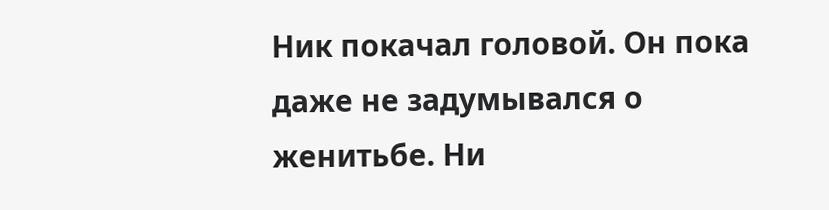Ник покачал головой. Он пока даже не задумывался о женитьбе. Ни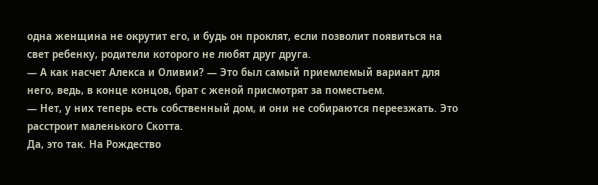одна женщина не окрутит его, и будь он проклят, если позволит появиться на свет ребенку, родители которого не любят друг друга.
— А как насчет Алекса и Оливии? — Это был самый приемлемый вариант для него, ведь, в конце концов, брат с женой присмотрят за поместьем.
— Нет, у них теперь есть собственный дом, и они не собираются переезжать. Это расстроит маленького Скотта.
Да, это так. На Рождество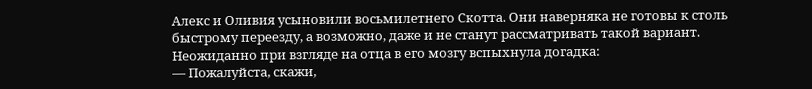Алекс и Оливия усыновили восьмилетнего Скотта. Они наверняка не готовы к столь быстрому переезду, а возможно, даже и не станут рассматривать такой вариант.
Неожиданно при взгляде на отца в его мозгу вспыхнула догадка:
— Пожалуйста, скажи,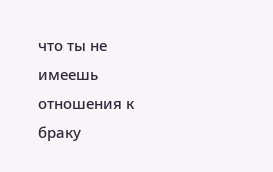что ты не имеешь отношения к браку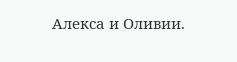Алекса и Оливии.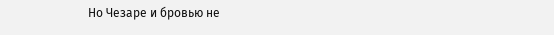Но Чезаре и бровью не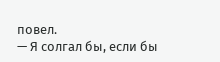повел.
— Я солгал бы, если бы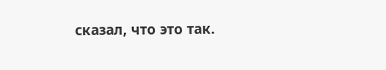сказал, что это так.